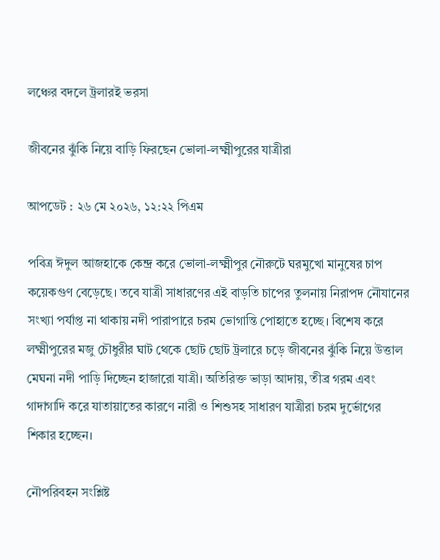লঞ্চের বদলে ট্রলারই ভরসা

জীবনের ঝুঁকি নিয়ে বাড়ি ফিরছেন ভোলা-লক্ষ্মীপুরের যাত্রীরা

আপডেট : ২৬ মে ২০২৬, ১২:২২ পিএম

পবিত্র ঈদুল আজহাকে কেন্দ্র করে ভোলা-লক্ষ্মীপুর নৌরুটে ঘরমুখো মানুষের চাপ কয়েকগুণ বেড়েছে। তবে যাত্রী সাধারণের এই বাড়তি চাপের তুলনায় নিরাপদ নৌযানের সংখ্যা পর্যাপ্ত না থাকায় নদী পারাপারে চরম ভোগান্তি পোহাতে হচ্ছে। বিশেষ করে লক্ষ্মীপুরের মজু চৌধুরীর ঘাট থেকে ছোট ছোট ট্রলারে চড়ে জীবনের ঝুঁকি নিয়ে উত্তাল মেঘনা নদী পাড়ি দিচ্ছেন হাজারো যাত্রী। অতিরিক্ত ভাড়া আদায়, তীব্র গরম এবং গাদাগাদি করে যাতায়াতের কারণে নারী ও শিশুসহ সাধারণ যাত্রীরা চরম দুর্ভোগের শিকার হচ্ছেন।

নৌপরিবহন সংশ্লিষ্ট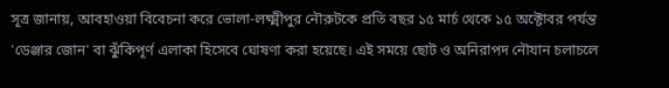সূত্র জানায়, আবহাওয়া বিবেচনা করে ভোলা-লক্ষ্মীপুর নৌরুটকে প্রতি বছর ১৫ মার্চ থেকে ১৫ অক্টোবর পর্যন্ত 'ডেঞ্জার জোন' বা ঝুঁকিপূর্ণ এলাকা হিসেবে ঘোষণা করা হয়েছে। এই সময়ে ছোট ও অনিরাপদ নৌযান চলাচলে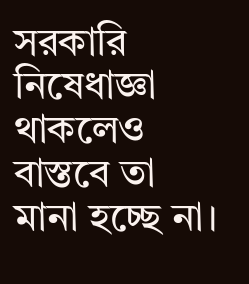সরকারি নিষেধাজ্ঞা থাকলেও বাস্তবে তা মানা হচ্ছে না।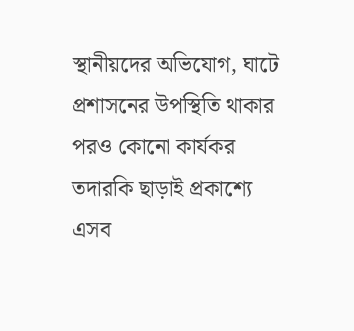স্থানীয়দের অভিযোগ, ঘাটে প্রশাসনের উপস্থিতি থাকার পরও কোনো কার্যকর তদারকি ছাড়াই প্রকাশ্যে এসব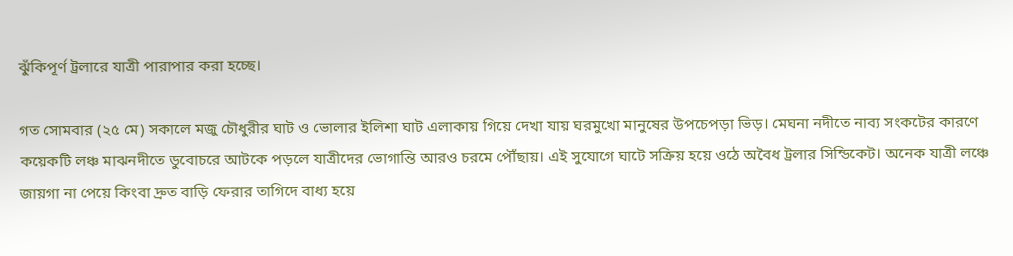ঝুঁকিপূর্ণ ট্রলারে যাত্রী পারাপার করা হচ্ছে।

গত সোমবার (২৫ মে) সকালে মজু চৌধুরীর ঘাট ও ভোলার ইলিশা ঘাট এলাকায় গিয়ে দেখা যায় ঘরমুখো মানুষের উপচেপড়া ভিড়। মেঘনা নদীতে নাব্য সংকটের কারণে কয়েকটি লঞ্চ মাঝনদীতে ডুবোচরে আটকে পড়লে যাত্রীদের ভোগান্তি আরও চরমে পৌঁছায়। এই সুযোগে ঘাটে সক্রিয় হয়ে ওঠে অবৈধ ট্রলার সিন্ডিকেট। অনেক যাত্রী লঞ্চে জায়গা না পেয়ে কিংবা দ্রুত বাড়ি ফেরার তাগিদে বাধ্য হয়ে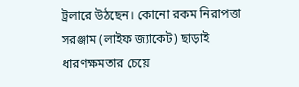ট্রলারে উঠছেন। কোনো রকম নিরাপত্তা সরঞ্জাম (লাইফ জ্যাকেট) ছাড়াই ধারণক্ষমতার চেয়ে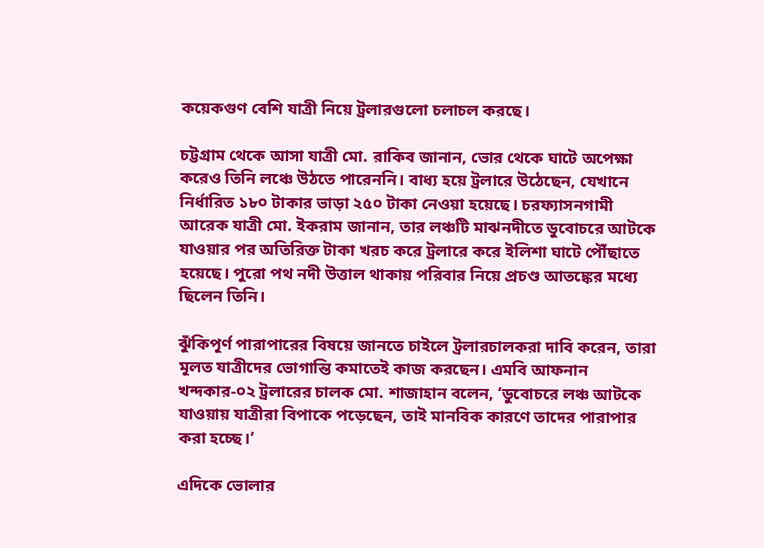কয়েকগুণ বেশি যাত্রী নিয়ে ট্রলারগুলো চলাচল করছে।

চট্টগ্রাম থেকে আসা যাত্রী মো. রাকিব জানান, ভোর থেকে ঘাটে অপেক্ষা করেও তিনি লঞ্চে উঠতে পারেননি। বাধ্য হয়ে ট্রলারে উঠেছেন, যেখানে নির্ধারিত ১৮০ টাকার ভাড়া ২৫০ টাকা নেওয়া হয়েছে। চরফ্যাসনগামী আরেক যাত্রী মো. ইকরাম জানান, তার লঞ্চটি মাঝনদীতে ডুবোচরে আটকে যাওয়ার পর অতিরিক্ত টাকা খরচ করে ট্রলারে করে ইলিশা ঘাটে পৌঁছাতে হয়েছে। পুরো পথ নদী উত্তাল থাকায় পরিবার নিয়ে প্রচণ্ড আতঙ্কের মধ্যে ছিলেন তিনি।

ঝুঁকিপূর্ণ পারাপারের বিষয়ে জানতে চাইলে ট্রলারচালকরা দাবি করেন, তারা মূলত যাত্রীদের ভোগান্তি কমাতেই কাজ করছেন। এমবি আফনান খন্দকার-০২ ট্রলারের চালক মো. শাজাহান বলেন, ‘ডুবোচরে লঞ্চ আটকে যাওয়ায় যাত্রীরা বিপাকে পড়েছেন, তাই মানবিক কারণে তাদের পারাপার করা হচ্ছে।’

এদিকে ভোলার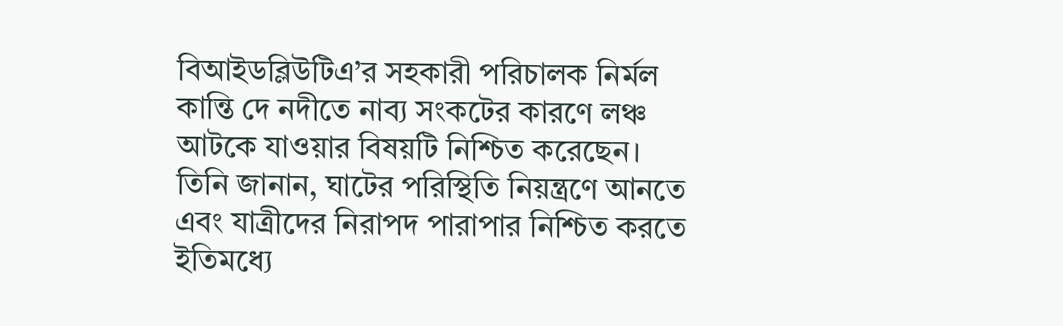বিআইডব্লিউটিএ’র সহকারী পরিচালক নির্মল কান্তি দে নদীতে নাব্য সংকটের কারণে লঞ্চ আটকে যাওয়ার বিষয়টি নিশ্চিত করেছেন। তিনি জানান, ঘাটের পরিস্থিতি নিয়ন্ত্রণে আনতে এবং যাত্রীদের নিরাপদ পারাপার নিশ্চিত করতে ইতিমধ্যে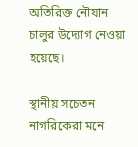অতিরিক্ত নৌযান চালুর উদ্যোগ নেওয়া হয়েছে।

স্থানীয় সচেতন নাগরিকেরা মনে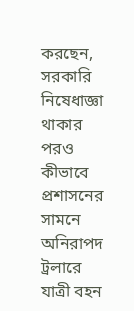করছেন, সরকারি নিষেধাজ্ঞা থাকার পরও কীভাবে প্রশাসনের সামনে অনিরাপদ ট্রলারে যাত্রী বহন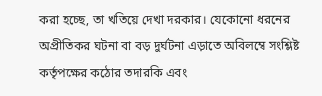করা হচ্ছে, তা খতিয়ে দেখা দরকার। যেকোনো ধরনের অপ্রীতিকর ঘটনা বা বড় দুর্ঘটনা এড়াতে অবিলম্বে সংশ্লিষ্ট কর্তৃপক্ষের কঠোর তদারকি এবং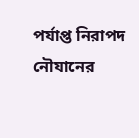পর্যাপ্ত নিরাপদ নৌযানের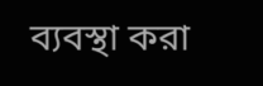ব্যবস্থা করা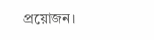প্রয়োজন।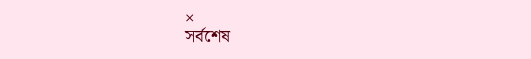×
সর্বশেষ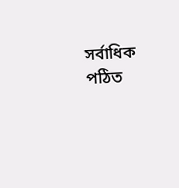সর্বাধিক পঠিত